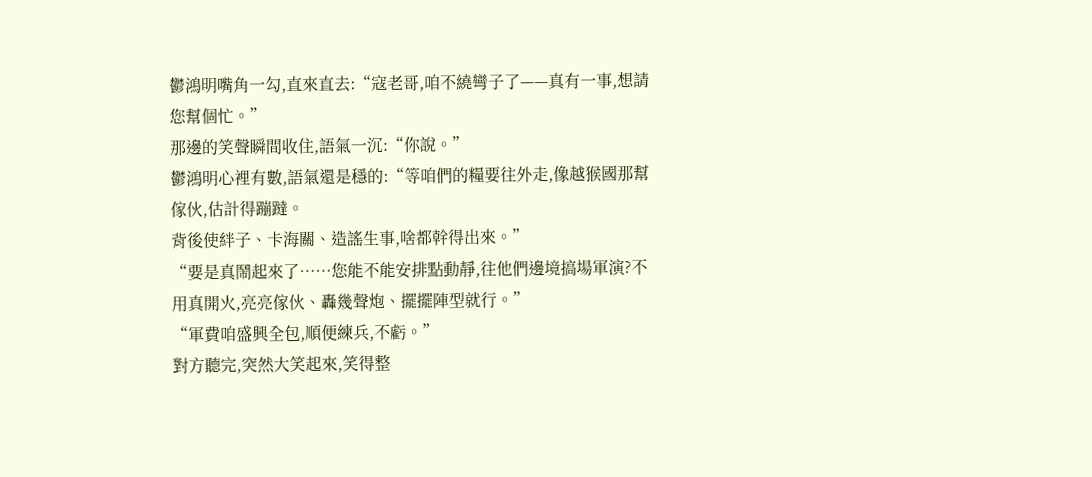鬱鴻明嘴角一勾,直來直去:“寇老哥,咱不繞彎子了——真有一事,想請您幫個忙。”
那邊的笑聲瞬間收住,語氣一沉:“你說。”
鬱鴻明心裡有數,語氣還是穩的:“等咱們的糧要往外走,像越猴國那幫傢伙,估計得蹦躂。
背後使絆子、卡海關、造謠生事,啥都幹得出來。”
“要是真鬧起來了……您能不能安排點動靜,往他們邊境搞場軍演?不用真開火,亮亮傢伙、轟幾聲炮、擺擺陣型就行。”
“軍費咱盛興全包,順便練兵,不虧。”
對方聽完,突然大笑起來,笑得整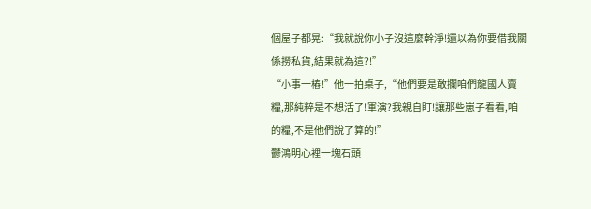個屋子都晃:“我就說你小子沒這麼幹淨!還以為你要借我關係撈私貨,結果就為這?!”
“小事一樁!”他一拍桌子,“他們要是敢攔咱們龍國人賣糧,那純粹是不想活了!軍演?我親自盯!讓那些崽子看看,咱的糧,不是他們說了算的!”
鬱鴻明心裡一塊石頭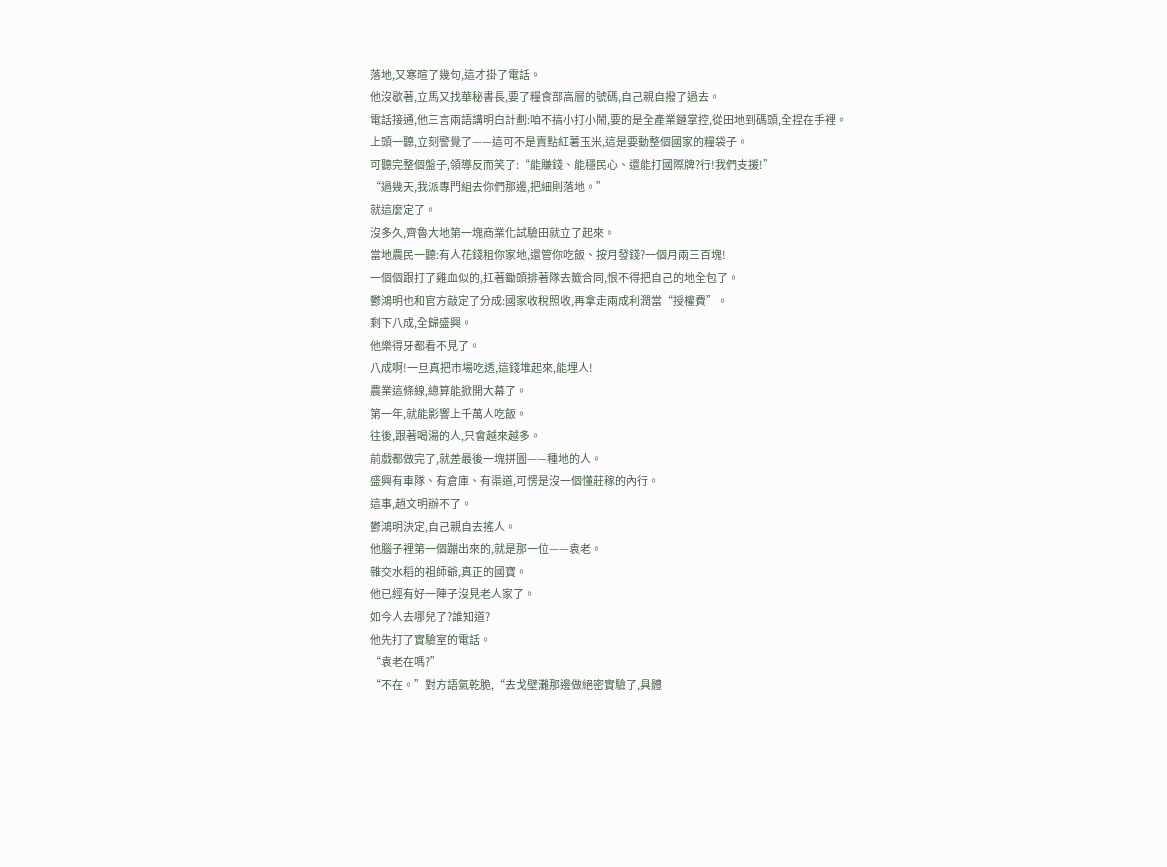落地,又寒暄了幾句,這才掛了電話。
他沒歇著,立馬又找華秘書長,要了糧食部高層的號碼,自己親自撥了過去。
電話接通,他三言兩語講明白計劃:咱不搞小打小鬧,要的是全產業鏈掌控,從田地到碼頭,全捏在手裡。
上頭一聽,立刻警覺了——這可不是賣點紅薯玉米,這是要動整個國家的糧袋子。
可聽完整個盤子,領導反而笑了:“能賺錢、能穩民心、還能打國際牌?行!我們支援!”
“過幾天,我派專門組去你們那邊,把細則落地。”
就這麼定了。
沒多久,齊魯大地第一塊商業化試驗田就立了起來。
當地農民一聽:有人花錢租你家地,還管你吃飯、按月發錢?一個月兩三百塊!
一個個跟打了雞血似的,扛著鋤頭排著隊去籤合同,恨不得把自己的地全包了。
鬱鴻明也和官方敲定了分成:國家收稅照收,再拿走兩成利潤當“授權費”。
剩下八成,全歸盛興。
他樂得牙都看不見了。
八成啊!一旦真把市場吃透,這錢堆起來,能埋人!
農業這條線,總算能掀開大幕了。
第一年,就能影響上千萬人吃飯。
往後,跟著喝湯的人,只會越來越多。
前戲都做完了,就差最後一塊拼圖——種地的人。
盛興有車隊、有倉庫、有渠道,可愣是沒一個懂莊稼的內行。
這事,趙文明辦不了。
鬱鴻明決定,自己親自去搖人。
他腦子裡第一個蹦出來的,就是那一位——袁老。
雜交水稻的祖師爺,真正的國寶。
他已經有好一陣子沒見老人家了。
如今人去哪兒了?誰知道?
他先打了實驗室的電話。
“袁老在嗎?”
“不在。”對方語氣乾脆,“去戈壁灘那邊做絕密實驗了,具體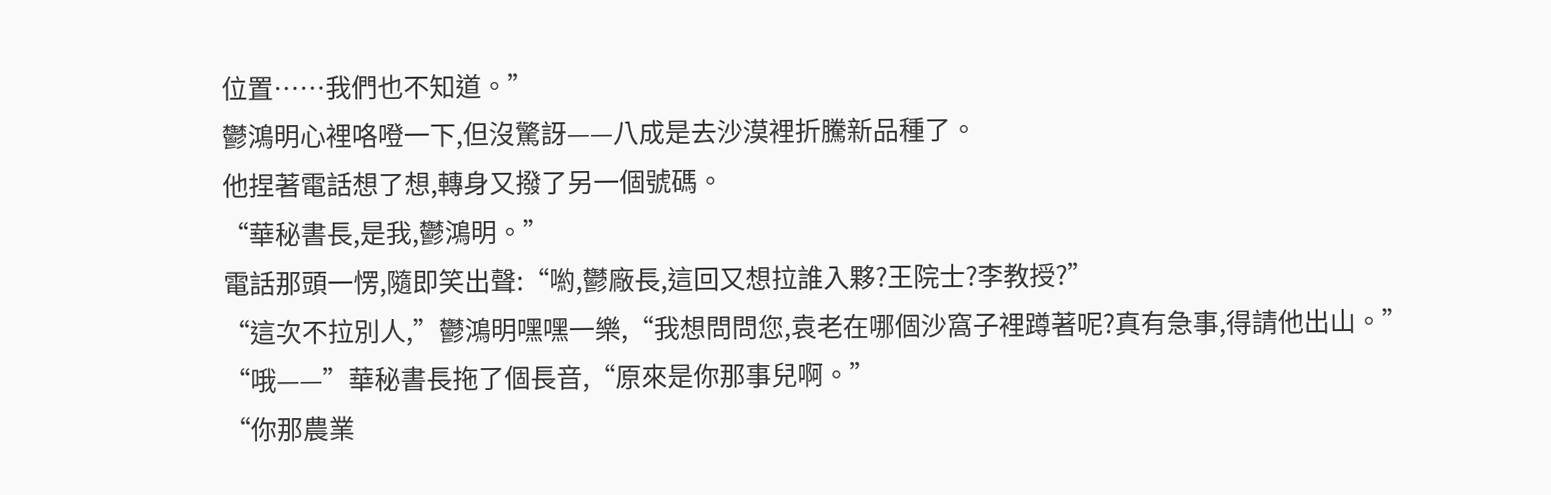位置……我們也不知道。”
鬱鴻明心裡咯噔一下,但沒驚訝——八成是去沙漠裡折騰新品種了。
他捏著電話想了想,轉身又撥了另一個號碼。
“華秘書長,是我,鬱鴻明。”
電話那頭一愣,隨即笑出聲:“喲,鬱廠長,這回又想拉誰入夥?王院士?李教授?”
“這次不拉別人,”鬱鴻明嘿嘿一樂,“我想問問您,袁老在哪個沙窩子裡蹲著呢?真有急事,得請他出山。”
“哦——”華秘書長拖了個長音,“原來是你那事兒啊。”
“你那農業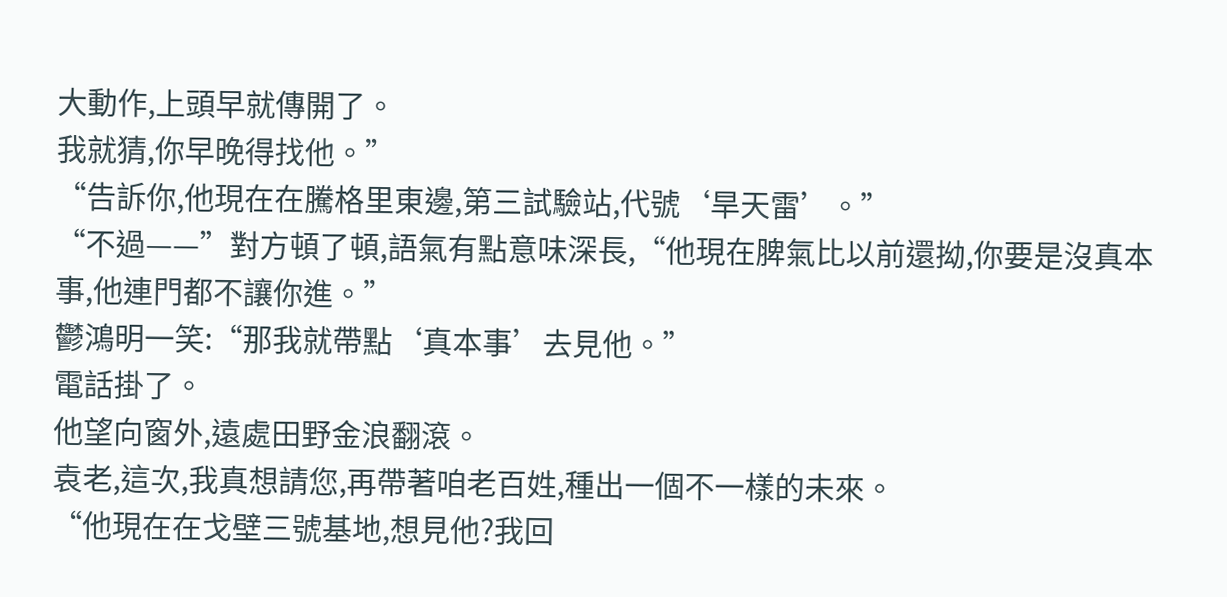大動作,上頭早就傳開了。
我就猜,你早晚得找他。”
“告訴你,他現在在騰格里東邊,第三試驗站,代號‘旱天雷’。”
“不過——”對方頓了頓,語氣有點意味深長,“他現在脾氣比以前還拗,你要是沒真本事,他連門都不讓你進。”
鬱鴻明一笑:“那我就帶點‘真本事’去見他。”
電話掛了。
他望向窗外,遠處田野金浪翻滾。
袁老,這次,我真想請您,再帶著咱老百姓,種出一個不一樣的未來。
“他現在在戈壁三號基地,想見他?我回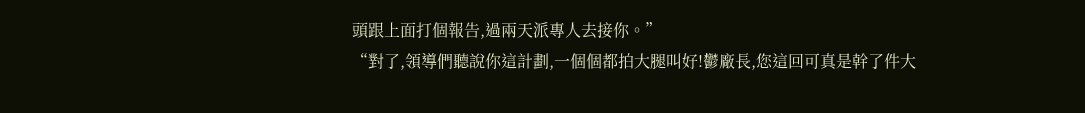頭跟上面打個報告,過兩天派專人去接你。”
“對了,領導們聽說你這計劃,一個個都拍大腿叫好!鬱廠長,您這回可真是幹了件大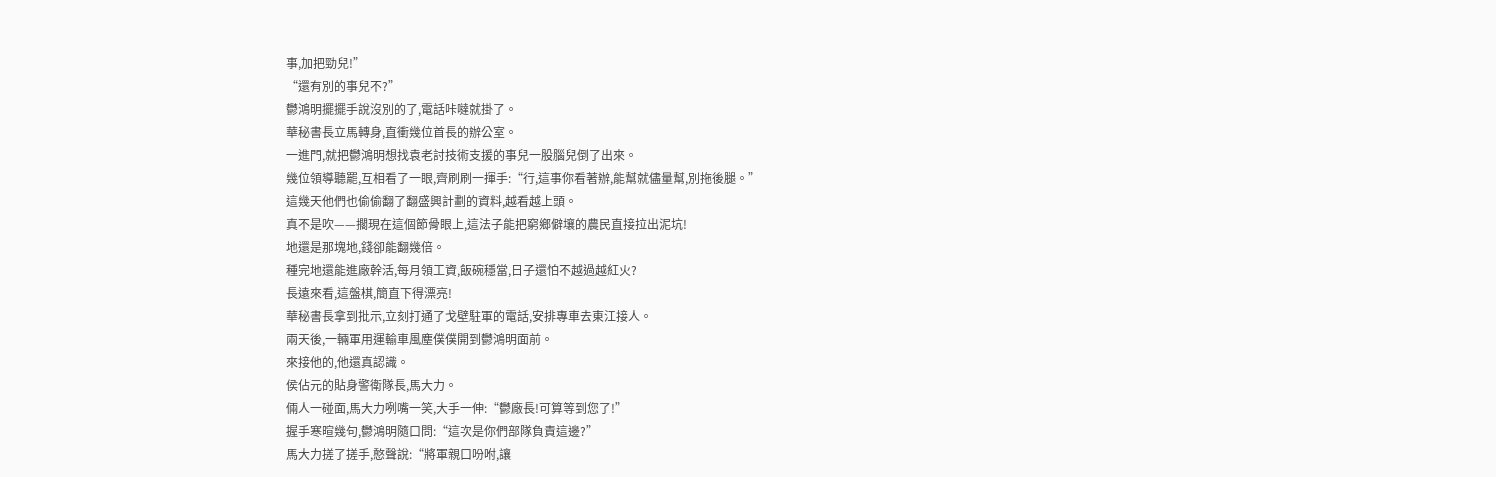事,加把勁兒!”
“還有別的事兒不?”
鬱鴻明擺擺手說沒別的了,電話咔噠就掛了。
華秘書長立馬轉身,直衝幾位首長的辦公室。
一進門,就把鬱鴻明想找袁老討技術支援的事兒一股腦兒倒了出來。
幾位領導聽罷,互相看了一眼,齊刷刷一揮手:“行,這事你看著辦,能幫就儘量幫,別拖後腿。”
這幾天他們也偷偷翻了翻盛興計劃的資料,越看越上頭。
真不是吹——擱現在這個節骨眼上,這法子能把窮鄉僻壤的農民直接拉出泥坑!
地還是那塊地,錢卻能翻幾倍。
種完地還能進廠幹活,每月領工資,飯碗穩當,日子還怕不越過越紅火?
長遠來看,這盤棋,簡直下得漂亮!
華秘書長拿到批示,立刻打通了戈壁駐軍的電話,安排專車去東江接人。
兩天後,一輛軍用運輸車風塵僕僕開到鬱鴻明面前。
來接他的,他還真認識。
侯佔元的貼身警衛隊長,馬大力。
倆人一碰面,馬大力咧嘴一笑,大手一伸:“鬱廠長!可算等到您了!”
握手寒暄幾句,鬱鴻明隨口問:“這次是你們部隊負責這邊?”
馬大力搓了搓手,憨聲說:“將軍親口吩咐,讓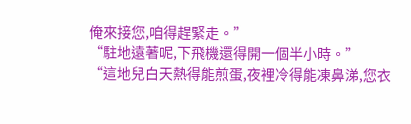俺來接您,咱得趕緊走。”
“駐地遠著呢,下飛機還得開一個半小時。”
“這地兒白天熱得能煎蛋,夜裡冷得能凍鼻涕,您衣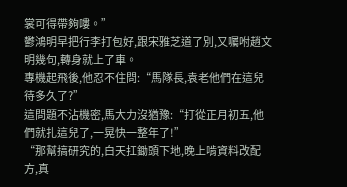裳可得帶夠嘍。”
鬱鴻明早把行李打包好,跟宋雅芝道了別,又囑咐趙文明幾句,轉身就上了車。
專機起飛後,他忍不住問:“馬隊長,袁老他們在這兒待多久了?”
這問題不沾機密,馬大力沒猶豫:“打從正月初五,他們就扎這兒了,一晃快一整年了!”
“那幫搞研究的,白天扛鋤頭下地,晚上啃資料改配方,真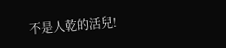不是人乾的活兒!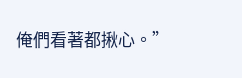俺們看著都揪心。”